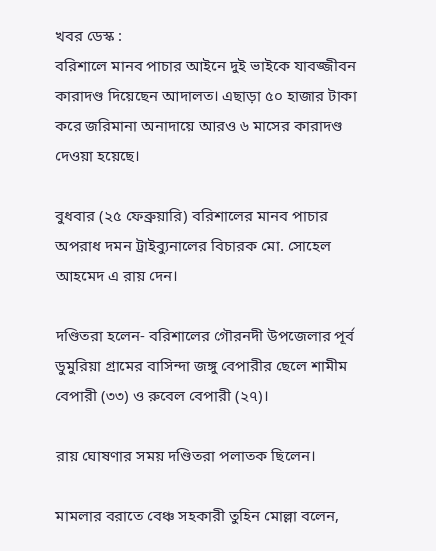খবর ডেস্ক :
বরিশালে মানব পাচার আইনে দুই ভাইকে যাবজ্জীবন কারাদণ্ড দিয়েছেন আদালত। এছাড়া ৫০ হাজার টাকা করে জরিমানা অনাদায়ে আরও ৬ মাসের কারাদণ্ড দেওয়া হয়েছে।

বুধবার (২৫ ফেব্রুয়ারি) বরিশালের মানব পাচার অপরাধ দমন ট্রাইব্যুনালের বিচারক মো. সোহেল আহমেদ এ রায় দেন।

দণ্ডিতরা হলেন- বরিশালের গৌরনদী উপজেলার পূর্ব ডুমুরিয়া গ্রামের বাসিন্দা জঙ্গু বেপারীর ছেলে শামীম বেপারী (৩৩) ও রুবেল বেপারী (২৭)।

রায় ঘোষণার সময় দণ্ডিতরা পলাতক ছিলেন।

মামলার বরাতে বেঞ্চ সহকারী তুহিন মোল্লা বলেন,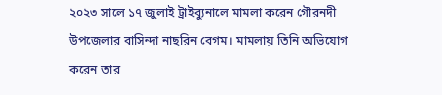২০২৩ সালে ১৭ জুলাই ট্রাইব্যুনালে মামলা করেন গৌরনদী উপজেলার বাসিন্দা নাছরিন বেগম। মামলায় তিনি অভিযোগ করেন তার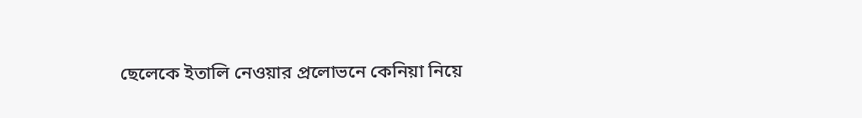ছেলেকে ইতালি নেওয়ার প্রলোভনে কেনিয়া নিয়ে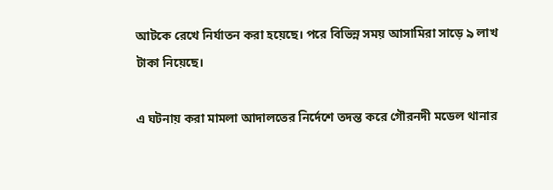আটকে রেখে নির্যাতন করা হয়েছে। পরে বিভিন্ন সময় আসামিরা সাড়ে ৯ লাখ টাকা নিয়েছে।

এ ঘটনায় করা মামলা আদালতের নির্দেশে তদন্ত করে গৌরনদী মডেল থানার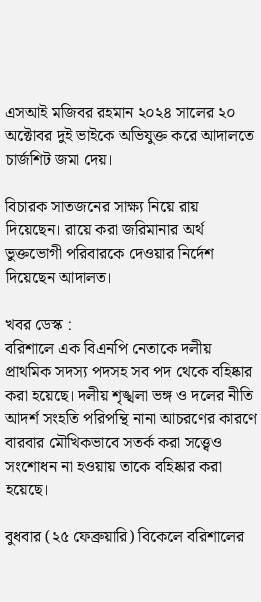এসআই মজিবর রহমান ২০২৪ সালের ২০ অক্টোবর দুই ভাইকে অভিযুক্ত করে আদালতে চার্জশিট জমা দেয়।

বিচারক সাতজনের সাক্ষ্য নিয়ে রায় দিয়েছেন। রায়ে করা জরিমানার অর্থ ভুক্তভোগী পরিবারকে দেওয়ার নির্দেশ দিয়েছেন আদালত।

খবর ডেস্ক :
বরিশালে এক বিএনপি নেতাকে দলীয় প্রাথমিক সদস্য পদসহ সব পদ থেকে বহিষ্কার করা হয়েছে। দলীয় শৃঙ্খলা ভঙ্গ ও দলের নীতি আদর্শ সংহতি পরিপন্থি নানা আচরণের কারণে বারবার মৌখিকভাবে সতর্ক করা সত্ত্বেও সংশোধন না হওয়ায় তাকে বহিষ্কার করা হয়েছে।

বুধবার (২৫ ফেব্রুয়ারি) বিকেলে বরিশালের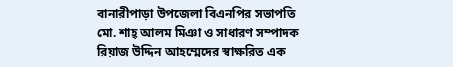বানারীপাড়া উপজেলা বিএনপির সভাপতি মো. শাহ্ আলম মিঞা ও সাধারণ সম্পাদক রিয়াজ উদ্দিন আহম্মেদের স্বাক্ষরিত এক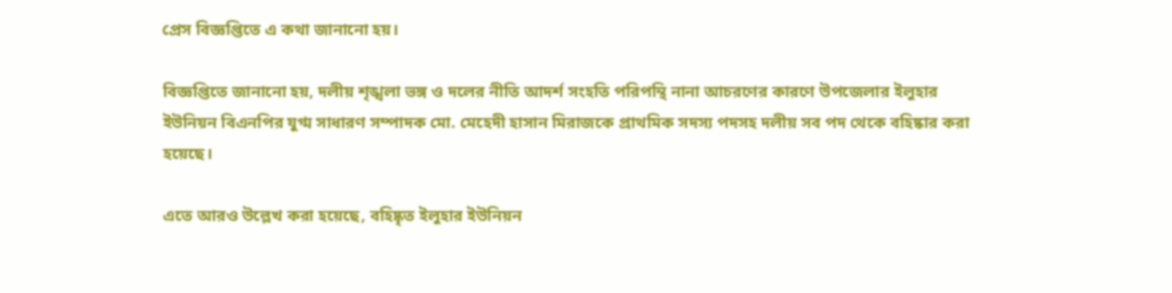প্রেস বিজ্ঞপ্তিতে এ কথা জানানো হয়।

বিজ্ঞপ্তিতে জানানো হয়, দলীয় শৃঙ্খলা ভঙ্গ ও দলের নীতি আদর্শ সংহতি পরিপন্থি নানা আচরণের কারণে উপজেলার ইলুহার ইউনিয়ন বিএনপির যুগ্ম সাধারণ সম্পাদক মো. মেহেদী হাসান মিরাজকে প্রাথমিক সদস্য পদসহ দলীয় সব পদ থেকে বহিষ্কার করা হয়েছে।

এতে আরও উল্লেখ করা হয়েছে, বহিষ্কৃত ইলুহার ইউনিয়ন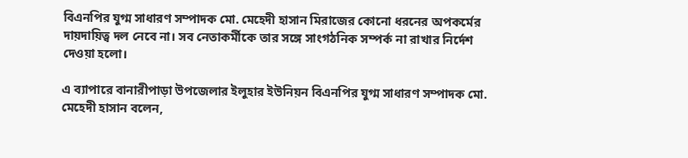বিএনপির যুগ্ম সাধারণ সম্পাদক মো. মেহেদী হাসান মিরাজের কোনো ধরনের অপকর্মের দায়দায়িত্ব দল নেবে না। সব নেতাকর্মীকে তার সঙ্গে সাংগঠনিক সম্পর্ক না রাখার নির্দেশ দেওয়া হলো।

এ ব্যাপারে বানারীপাড়া উপজেলার ইলুহার ইউনিয়ন বিএনপির যুগ্ম সাধারণ সম্পাদক মো. মেহেদী হাসান বলেন,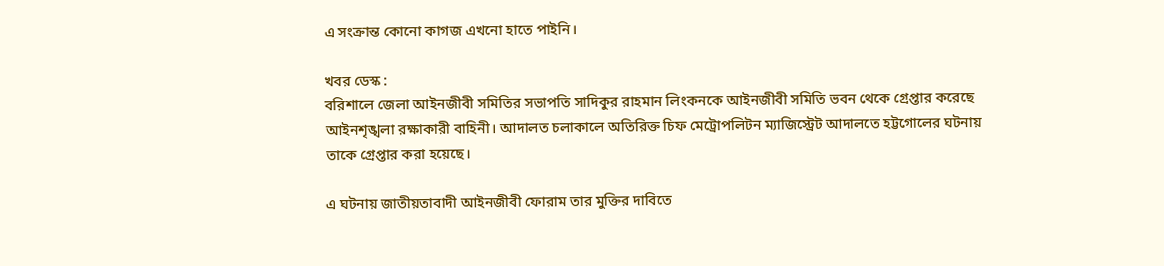এ সংক্রান্ত কোনো কাগজ এখনো হাতে পাইনি।

খবর ডেস্ক :
বরিশালে জেলা আইনজীবী সমিতির সভাপতি সাদিকুর রাহমান লিংকনকে আইনজীবী সমিতি ভবন থেকে গ্রেপ্তার করেছে আইনশৃঙ্খলা রক্ষাকারী বাহিনী। আদালত চলাকালে অতিরিক্ত চিফ মেট্রোপলিটন ম্যাজিস্ট্রেট আদালতে হট্টগোলের ঘটনায় তাকে গ্রেপ্তার করা হয়েছে।

এ ঘটনায় জাতীয়তাবাদী আইনজীবী ফোরাম তার মুক্তির দাবিতে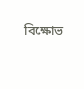বিক্ষোভ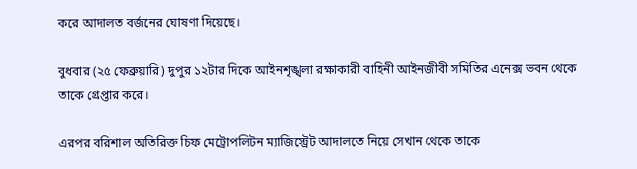করে আদালত বর্জনের ঘোষণা দিয়েছে।

বুধবার (২৫ ফেব্রুয়ারি) দুপুর ১২টার দিকে আইনশৃঙ্খলা রক্ষাকারী বাহিনী আইনজীবী সমিতির এনেক্স ভবন থেকে তাকে গ্রেপ্তার করে।

এরপর বরিশাল অতিরিক্ত চিফ মেট্রোপলিটন ম্যাজিস্ট্রেট আদালতে নিয়ে সেখান থেকে তাকে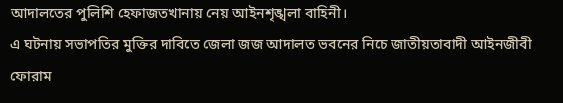আদালতের পুলিশি হেফাজতখানায় নেয় আইনশৃঙ্খলা বাহিনী।
এ ঘটনায় সভাপতির মুক্তির দাবিতে জেলা জজ আদালত ভবনের নিচে জাতীয়তাবাদী আইনজীবী ফোরাম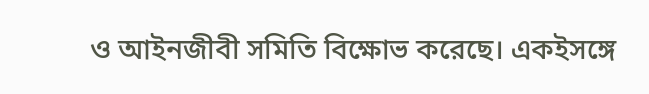ও আইনজীবী সমিতি বিক্ষোভ করেছে। একইসঙ্গে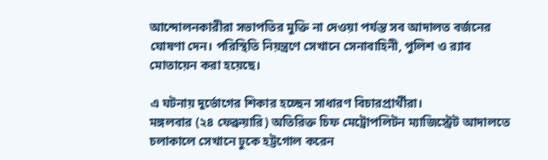আন্দোলনকারীরা সভাপতির মুক্তি না দেওয়া পর্যন্ত সব আদালত বর্জনের ঘোষণা দেন। পরিস্থিতি নিয়ন্ত্রণে সেখানে সেনাবাহিনী, পুলিশ ও র‍্যাব মোতায়েন করা হয়েছে।

এ ঘটনায় দুর্ভোগের শিকার হচ্ছেন সাধারণ বিচারপ্রার্থীরা।
মঙ্গলবার (২৪ ফেব্রুয়ারি) অতিরিক্ত চিফ মেট্রোপলিটন ম্যাজিস্ট্রেট আদালতে চলাকালে সেখানে ঢুকে হট্টগোল করেন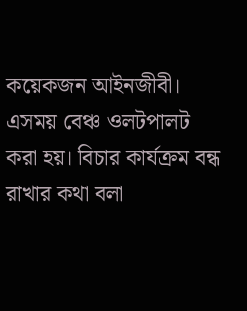কয়েকজন আইনজীবী। এসময় বেঞ্চ ওলটপালট করা হয়। বিচার কার্যক্রম বন্ধ রাখার কথা বলা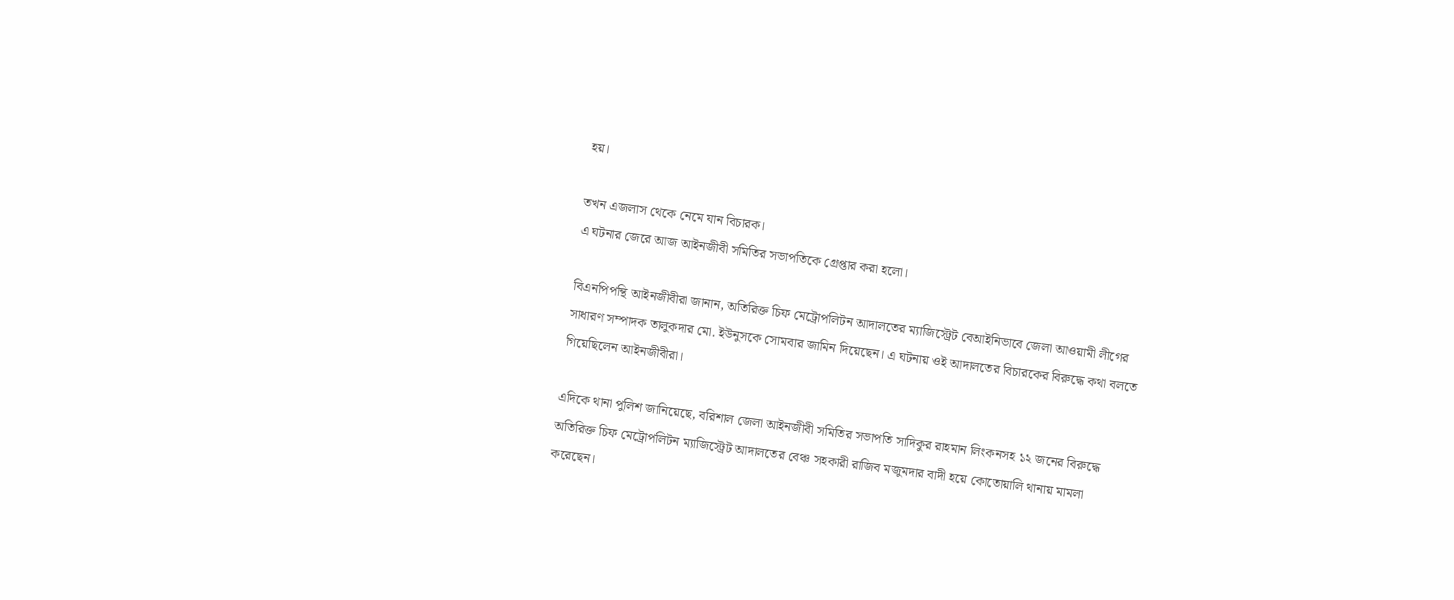হয়।

তখন এজলাস থেকে নেমে যান বিচারক।
এ ঘটনার জেরে আজ আইনজীবী সমিতির সভাপতিকে গ্রেপ্তার করা হলো।

বিএনপিপন্থি আইনজীবীরা জানান, অতিরিক্ত চিফ মেট্রোপলিটন আদালতের ম্যাজিস্ট্রেট বেআইনিভাবে জেলা আওয়ামী লীগের সাধারণ সম্পাদক তালুকদার মো. ইউনুসকে সোমবার জামিন দিয়েছেন। এ ঘটনায় ওই আদালতের বিচারকের বিরুদ্ধে কথা বলতে গিয়েছিলেন আইনজীবীরা।

এদিকে থানা পুলিশ জানিয়েছে, বরিশাল জেলা আইনজীবী সমিতির সভাপতি সাদিকুর রাহমান লিংকনসহ ১২ জনের বিরুদ্ধে অতিরিক্ত চিফ মেট্রোপলিটন ম্যাজিস্ট্রেট আদালতের বেঞ্চ সহকারী রাজিব মজুমদার বাদী হয়ে কোতোয়ালি থানায় মামলা করেছেন।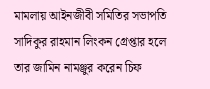মামলায় আইনজীবী সমিতির সভাপতি সাদিকুর রাহমান লিংকন গ্রেপ্তার হলে তার জামিন নামঞ্জুর করেন চিফ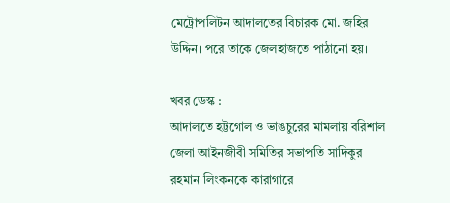মেট্রোপলিটন আদালতের বিচারক মো. জহির উদ্দিন। পরে তাকে জেলহাজতে পাঠানো হয়।

খবর ডেস্ক :
আদালতে হট্টগোল ও ভাঙচুরের মামলায় বরিশাল জেলা আইনজীবী সমিতির সভাপতি সাদিকুর রহমান লিংকনকে কারাগারে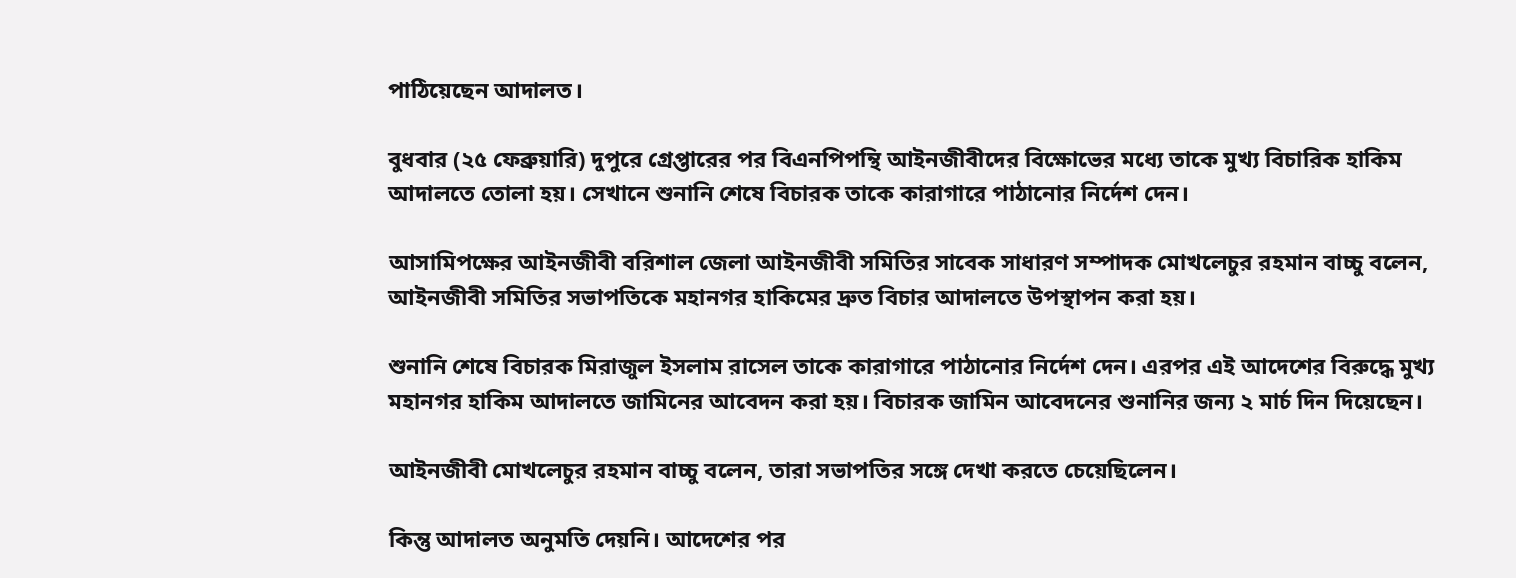পাঠিয়েছেন আদালত।

বুধবার (২৫ ফেব্রুয়ারি) দুপুরে গ্রেপ্তারের পর বিএনপিপন্থি আইনজীবীদের বিক্ষোভের মধ্যে তাকে মুখ্য বিচারিক হাকিম আদালতে তোলা হয়। সেখানে শুনানি শেষে বিচারক তাকে কারাগারে পাঠানোর নির্দেশ দেন।

আসামিপক্ষের আইনজীবী বরিশাল জেলা আইনজীবী সমিতির সাবেক সাধারণ সম্পাদক মোখলেচুর রহমান বাচ্চু বলেন, আইনজীবী সমিতির সভাপতিকে মহানগর হাকিমের দ্রুত বিচার আদালতে উপস্থাপন করা হয়।

শুনানি শেষে বিচারক মিরাজুল ইসলাম রাসেল তাকে কারাগারে পাঠানোর নির্দেশ দেন। এরপর এই আদেশের বিরুদ্ধে মুখ্য মহানগর হাকিম আদালতে জামিনের আবেদন করা হয়। বিচারক জামিন আবেদনের শুনানির জন্য ২ মার্চ দিন দিয়েছেন।

আইনজীবী মোখলেচুর রহমান বাচ্চু বলেন, তারা সভাপতির সঙ্গে দেখা করতে চেয়েছিলেন।

কিন্তু আদালত অনুমতি দেয়নি। আদেশের পর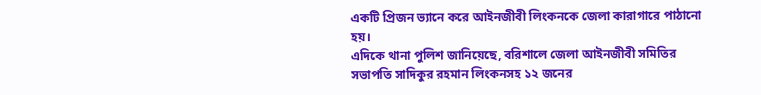একটি প্রিজন ভ্যানে করে আইনজীবী লিংকনকে জেলা কারাগারে পাঠানো হয়।
এদিকে থানা পুলিশ জানিয়েছে, বরিশালে জেলা আইনজীবী সমিতির সভাপতি সাদিকুর রহমান লিংকনসহ ১২ জনের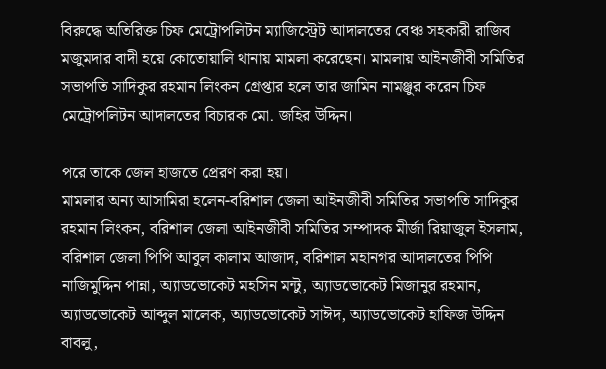বিরুদ্ধে অতিরিক্ত চিফ মেট্রোপলিটন ম্যাজিস্ট্রেট আদালতের বেঞ্চ সহকারী রাজিব মজুমদার বাদী হয়ে কোতোয়ালি থানায় মামলা করেছেন। মামলায় আইনজীবী সমিতির সভাপতি সাদিকুর রহমান লিংকন গ্রেপ্তার হলে তার জামিন নামঞ্জুর করেন চিফ মেট্রোপলিটন আদালতের বিচারক মো. জহির উদ্দিন।

পরে তাকে জেল হাজতে প্রেরণ করা হয়।
মামলার অন্য আসামিরা হলেন-বরিশাল জেলা আইনজীবী সমিতির সভাপতি সাদিকুর রহমান লিংকন, বরিশাল জেলা আইনজীবী সমিতির সম্পাদক মীর্জা রিয়াজুল ইসলাম, বরিশাল জেলা পিপি আবুল কালাম আজাদ, বরিশাল মহানগর আদালতের পিপি নাজিমুদ্দিন পান্না, অ্যাডভোকেট মহসিন মন্টু, অ্যাডভোকেট মিজানুর রহমান, অ্যাডভোকেট আব্দুল মালেক, অ্যাডভোকেট সাঈদ, অ্যাডভোকেট হাফিজ উদ্দিন বাবলু,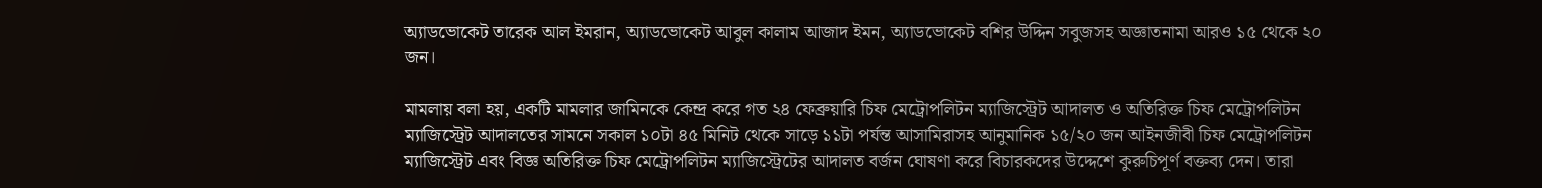অ্যাডভোকেট তারেক আল ইমরান, অ্যাডভোকেট আবুল কালাম আজাদ ইমন, অ্যাডভোকেট বশির উদ্দিন সবুজসহ অজ্ঞাতনামা আরও ১৫ থেকে ২০ জন।

মামলায় বলা হয়, একটি মামলার জামিনকে কেন্দ্র করে গত ২৪ ফেব্রুয়ারি চিফ মেট্রোপলিটন ম্যাজিস্ট্রেট আদালত ও অতিরিক্ত চিফ মেট্রোপলিটন ম্যাজিস্ট্রেট আদালতের সামনে সকাল ১০টা ৪৫ মিনিট থেকে সাড়ে ১১টা পর্যন্ত আসামিরাসহ আনুমানিক ১৫/২০ জন আইনজীবী চিফ মেট্রোপলিটন ম্যাজিস্ট্রেট এবং বিজ্ঞ অতিরিক্ত চিফ মেট্রোপলিটন ম্যাজিস্ট্রেটের আদালত বর্জন ঘোষণা করে বিচারকদের উদ্দেশে কুরুচিপূর্ণ বক্তব্য দেন। তারা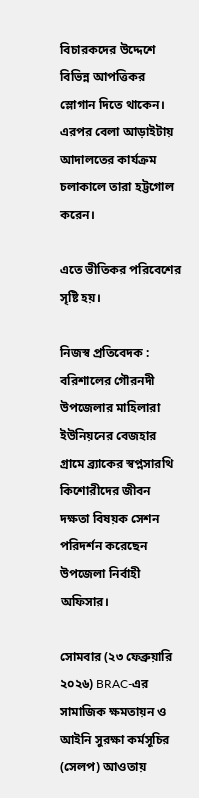বিচারকদের উদ্দেশে বিভিন্ন আপত্তিকর স্লোগান দিতে থাকেন। এরপর বেলা আড়াইটায় আদালতের কার্যক্রম চলাকালে তারা হট্টগোল করেন।

এতে ভীতিকর পরিবেশের সৃষ্টি হয়।

নিজস্ব প্রতিবেদক :
বরিশালের গৌরনদী উপজেলার মাহিলারা ইউনিয়নের বেজহার গ্রামে ব্র্যাকের স্বপ্নসারথি কিশোরীদের জীবন দক্ষতা বিষয়ক সেশন পরিদর্শন করেছেন উপজেলা নির্বাহী অফিসার।

সোমবার (২৩ ফেব্রুয়ারি ২০২৬) BRAC-এর সামাজিক ক্ষমতায়ন ও আইনি সুরক্ষা কর্মসূচির (সেলপ) আওতায়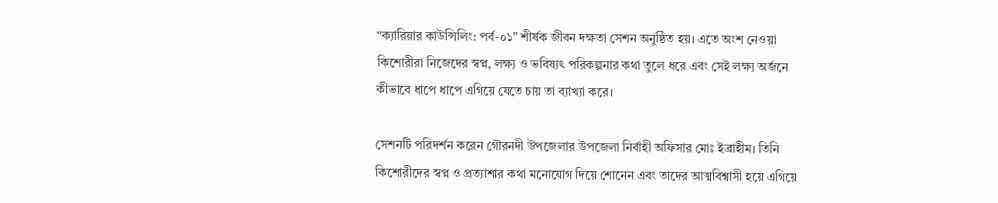“ক্যারিয়ার কাউন্সিলিং: পর্ব-০১” শীর্ষক জীবন দক্ষতা সেশন অনুষ্ঠিত হয়। এতে অংশ নেওয়া কিশোরীরা নিজেদের স্বপ্ন, লক্ষ্য ও ভবিষ্যৎ পরিকল্পনার কথা তুলে ধরে এবং সেই লক্ষ্য অর্জনে কীভাবে ধাপে ধাপে এগিয়ে যেতে চায় তা ব্যাখ্যা করে।

সেশনটি পরিদর্শন করেন গৌরনদী উপজেলার উপজেলা নির্বাহী অফিসার মোঃ ইব্রাহীম। তিনি কিশোরীদের স্বপ্ন ও প্রত্যাশার কথা মনোযোগ দিয়ে শোনেন এবং তাদের আত্মবিশ্বাসী হয়ে এগিয়ে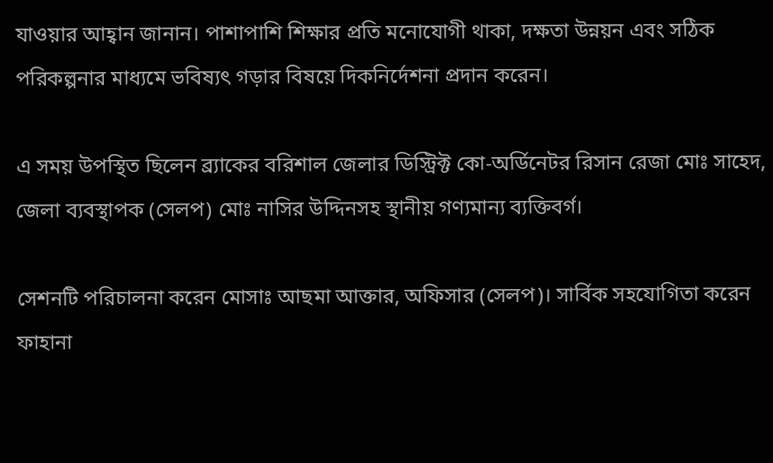যাওয়ার আহ্বান জানান। পাশাপাশি শিক্ষার প্রতি মনোযোগী থাকা, দক্ষতা উন্নয়ন এবং সঠিক পরিকল্পনার মাধ্যমে ভবিষ্যৎ গড়ার বিষয়ে দিকনির্দেশনা প্রদান করেন।

এ সময় উপস্থিত ছিলেন ব্র্যাকের বরিশাল জেলার ডিস্ট্রিক্ট কো-অর্ডিনেটর রিসান রেজা মোঃ সাহেদ, জেলা ব্যবস্থাপক (সেলপ) মোঃ নাসির উদ্দিনসহ স্থানীয় গণ্যমান্য ব্যক্তিবর্গ।

সেশনটি পরিচালনা করেন মোসাঃ আছমা আক্তার, অফিসার (সেলপ)। সার্বিক সহযোগিতা করেন ফাহানা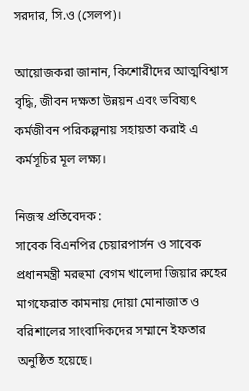সরদার, সি.ও (সেলপ)।

আয়োজকরা জানান, কিশোরীদের আত্মবিশ্বাস বৃদ্ধি, জীবন দক্ষতা উন্নয়ন এবং ভবিষ্যৎ কর্মজীবন পরিকল্পনায় সহায়তা করাই এ কর্মসূচির মূল লক্ষ্য।

নিজস্ব প্রতিবেদক :
সাবেক বিএনপির চেয়ারপার্সন ও সাবেক প্রধানমন্ত্রী মরহুমা বেগম খালেদা জিয়ার রুহের মাগফেরাত কামনায় দোয়া মোনাজাত ও বরিশালের সাংবাদিকদের সম্মানে ইফতার অনুষ্ঠিত হয়েছে।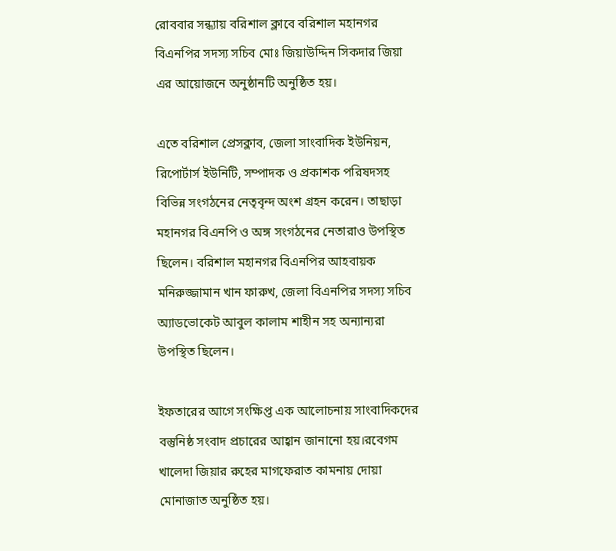রোববার সন্ধ্যায় বরিশাল ক্লাবে বরিশাল মহানগর বিএনপির সদস্য সচিব মোঃ জিয়াউদ্দিন সিকদার জিয়া এর আয়োজনে অনুষ্ঠানটি অনুষ্ঠিত হয়।

এতে বরিশাল প্রেসক্লাব, জেলা সাংবাদিক ইউনিয়ন, রিপোর্টার্স ইউনিটি, সম্পাদক ও প্রকাশক পরিষদসহ বিভিন্ন সংগঠনের নেতৃবৃন্দ অংশ গ্রহন করেন। তাছাড়া মহানগর বিএনপি ও অঙ্গ সংগঠনের নেতারাও উপস্থিত ছিলেন। বরিশাল মহানগর বিএনপির আহবায়ক মনিরুজ্জামান খান ফারুখ, জেলা বিএনপির সদস্য সচিব অ্যাডভোকেট আবুল কালাম শাহীন সহ অন্যান্যরা উপস্থিত ছিলেন।

ইফতারের আগে সংক্ষিপ্ত এক আলোচনায় সাংবাদিকদের বস্তুনিষ্ঠ সংবাদ প্রচারের আহ্বান জানানো হয়।রবেগম খালেদা জিয়ার রুহের মাগফেরাত কামনায় দোয়া মোনাজাত অনুষ্ঠিত হয়।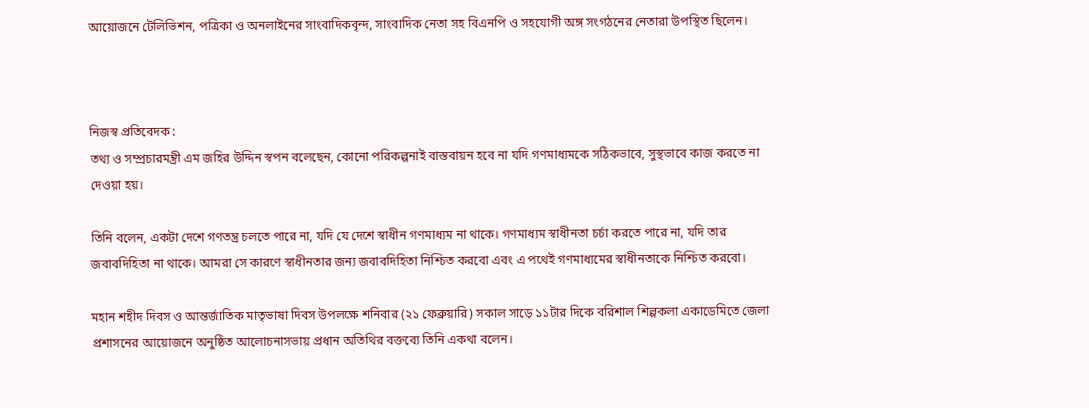আয়োজনে টেলিভিশন, পত্রিকা ও অনলাইনের সাংবাদিকবৃন্দ, সাংবাদিক নেতা সহ বিএনপি ও সহযোগী অঙ্গ সংগঠনের নেতারা উপস্থিত ছিলেন।



নিজস্ব প্রতিবেদক :
তথ্য ও সম্প্রচারমন্ত্রী এম জহির উদ্দিন স্বপন বলেছেন, কোনো পরিকল্পনাই বাস্তবায়ন হবে না যদি গণমাধ্যমকে সঠিকভাবে, সুস্থভাবে কাজ করতে না দেওয়া হয়।

তিনি বলেন, একটা দেশে গণতন্ত্র চলতে পারে না, যদি যে দেশে স্বাধীন গণমাধ্যম না থাকে। গণমাধ্যম স্বাধীনতা চর্চা করতে পারে না, যদি তার জবাবদিহিতা না থাকে। আমরা সে কারণে স্বাধীনতার জন্য জবাবদিহিতা নিশ্চিত করবো এবং এ পথেই গণমাধ্যমের স্বাধীনতাকে নিশ্চিত করবো।

মহান শহীদ দিবস ও আন্তর্জাতিক মাতৃভাষা দিবস উপলক্ষে শনিবার (২১ ফেব্রুয়ারি) সকাল সাড়ে ১১টার দিকে বরিশাল শিল্পকলা একাডেমিতে জেলা প্রশাসনের আয়োজনে অনুষ্ঠিত আলোচনাসভায় প্রধান অতিথির বক্তব্যে তিনি একথা বলেন।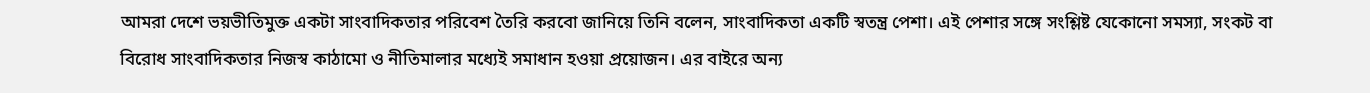আমরা দেশে ভয়ভীতিমুক্ত একটা সাংবাদিকতার পরিবেশ তৈরি করবো জানিয়ে তিনি বলেন, সাংবাদিকতা একটি স্বতন্ত্র পেশা। এই পেশার সঙ্গে সংশ্লিষ্ট যেকোনো সমস্যা, সংকট বা বিরোধ সাংবাদিকতার নিজস্ব কাঠামো ও নীতিমালার মধ্যেই সমাধান হওয়া প্রয়োজন। এর বাইরে অন্য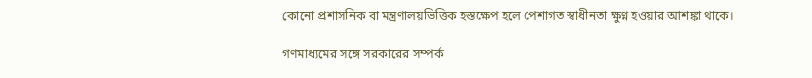কোনো প্রশাসনিক বা মন্ত্রণালয়ভিত্তিক হস্তক্ষেপ হলে পেশাগত স্বাধীনতা ক্ষুণ্ন হওয়ার আশঙ্কা থাকে।

গণমাধ্যমের সঙ্গে সরকারের সম্পর্ক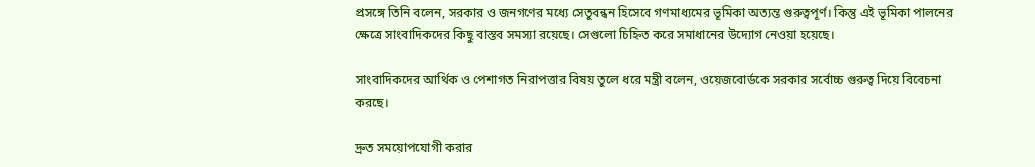প্রসঙ্গে তিনি বলেন, সরকার ও জনগণের মধ্যে সেতুবন্ধন হিসেবে গণমাধ্যমের ভূমিকা অত্যন্ত গুরুত্বপূর্ণ। কিন্তু এই ভূমিকা পালনের ক্ষেত্রে সাংবাদিকদের কিছু বাস্তব সমস্যা রয়েছে। সেগুলো চিহ্নিত করে সমাধানের উদ্যোগ নেওয়া হয়েছে।

সাংবাদিকদের আর্থিক ও পেশাগত নিরাপত্তার বিষয় তুলে ধরে মন্ত্রী বলেন, ওয়েজবোর্ডকে সরকার সর্বোচ্চ গুরুত্ব দিয়ে বিবেচনা করছে।

দ্রুত সময়োপযোগী করার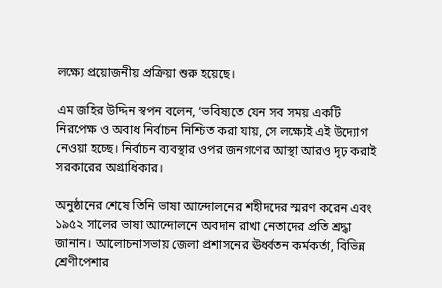লক্ষ্যে প্রয়োজনীয় প্রক্রিয়া শুরু হয়েছে।

এম জহির উদ্দিন স্বপন বলেন, ‘ভবিষ্যতে যেন সব সময় একটি নিরপেক্ষ ও অবাধ নির্বাচন নিশ্চিত করা যায়, সে লক্ষ্যেই এই উদ্যোগ নেওয়া হচ্ছে। নির্বাচন ব্যবস্থার ওপর জনগণের আস্থা আরও দৃঢ় করাই সরকারের অগ্রাধিকার।

অনুষ্ঠানের শেষে তিনি ভাষা আন্দোলনের শহীদদের স্মরণ করেন এবং ১৯৫২ সালের ভাষা আন্দোলনে অবদান রাখা নেতাদের প্রতি শ্রদ্ধা জানান। আলোচনাসভায় জেলা প্রশাসনের ঊর্ধ্বতন কর্মকর্তা, বিভিন্ন শ্রেণীপেশার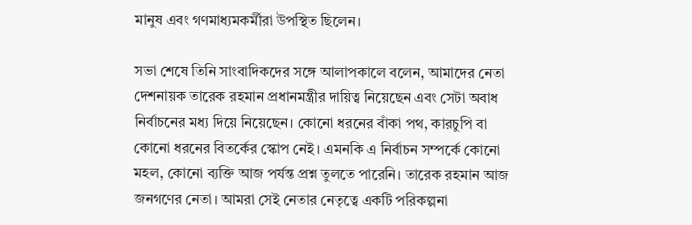মানুষ এবং গণমাধ্যমকর্মীরা উপস্থিত ছিলেন।

সভা শেষে তিনি সাংবাদিকদের সঙ্গে আলাপকালে বলেন, আমাদের নেতা দেশনায়ক তারেক রহমান প্রধানমন্ত্রীর দায়িত্ব নিয়েছেন এবং সেটা অবাধ নির্বাচনের মধ্য দিয়ে নিয়েছেন। কোনো ধরনের বাঁকা পথ, কারচুপি বা কোনো ধরনের বিতর্কের স্কোপ নেই। এমনকি এ নির্বাচন সম্পর্কে কোনো মহল, কোনো ব্যক্তি আজ পর্যন্ত প্রশ্ন তুলতে পারেনি। তারেক রহমান আজ জনগণের নেতা। আমরা সেই নেতার নেতৃত্বে একটি পরিকল্পনা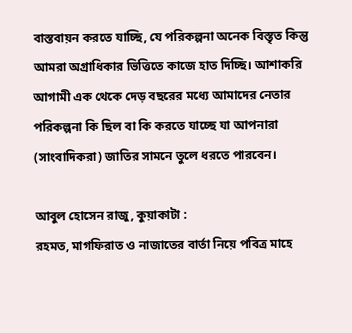বাস্তবায়ন করতে যাচ্ছি, যে পরিকল্পনা অনেক বিস্তৃত কিন্তু আমরা অগ্রাধিকার ভিত্তিতে কাজে হাত দিচ্ছি। আশাকরি আগামী এক থেকে দেড় বছরের মধ্যে আমাদের নেতার পরিকল্পনা কি ছিল বা কি করতে যাচ্ছে যা আপনারা (সাংবাদিকরা) জাতির সামনে তুলে ধরতে পারবেন।

আবুল হোসেন রাজু, কুয়াকাটা :
রহমত, মাগফিরাত ও নাজাতের বার্তা নিয়ে পবিত্র মাহে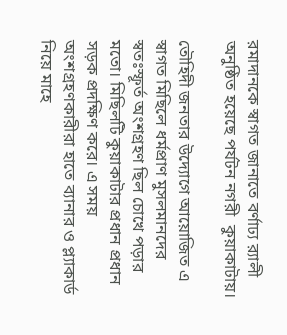রমাদানকে স্বাগত জানাতে বর্ণাঢ্য র‍্যালী অনুষ্ঠিত হয়েছে পর্যটন নগরী  কুয়াকাটায়।

তৌহিদী জনতার উদ্যোগে আয়োজিত এ স্বাগত মিছিলে ধর্মপ্রাণ মুসলমানদের স্বতঃস্ফূর্ত অংশগ্রহণ ছিল চোখে পড়ার মতো। মিছিলটি কুয়াকাটার প্রধান প্রধান সড়ক প্রদক্ষিণ করে। এ সময় অংশগ্রহণকারীরা হাতে ব্যানার ও প্ল্যাকার্ড নিয়ে মাহে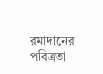রমাদানের পবিত্রতা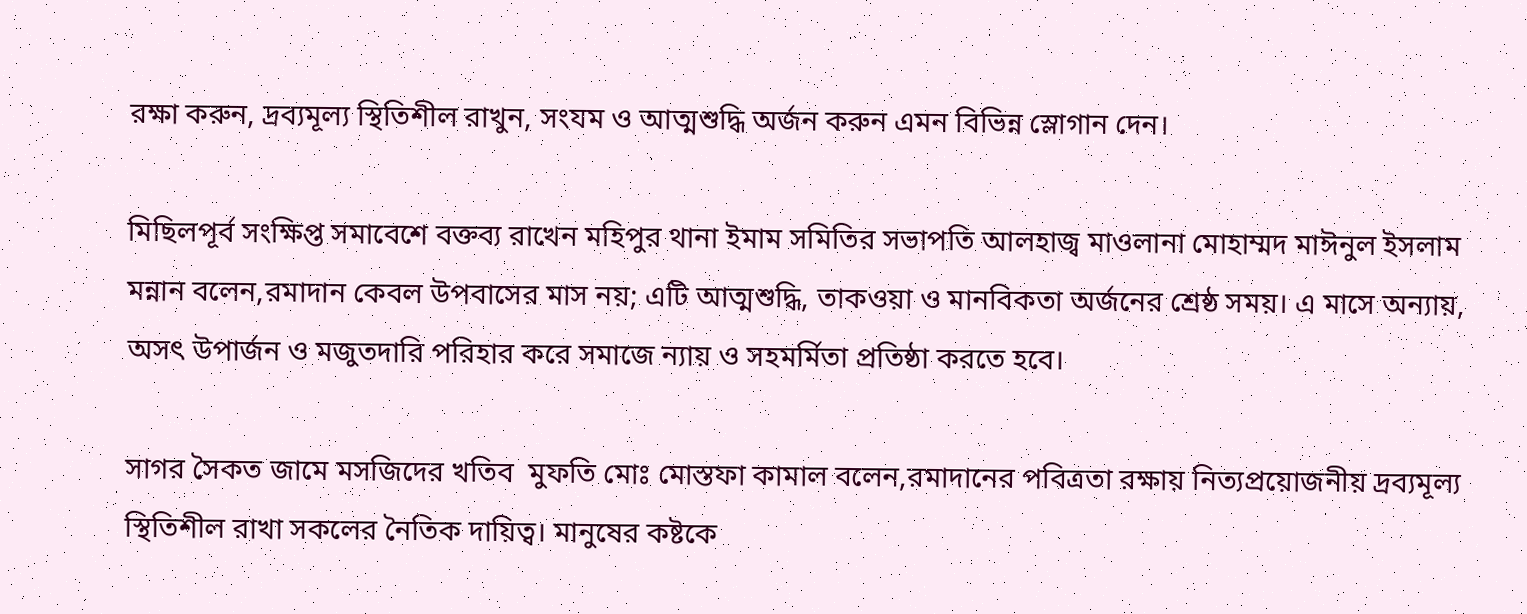রক্ষা করুন, দ্রব্যমূল্য স্থিতিশীল রাখুন, সংযম ও আত্মশুদ্ধি অর্জন করুন এমন বিভিন্ন স্লোগান দেন।

মিছিলপূর্ব সংক্ষিপ্ত সমাবেশে বক্তব্য রাখেন মহিপুর থানা ইমাম সমিতির সভাপতি আলহাজ্ব মাওলানা মোহাম্মদ মাঈনুল ইসলাম মন্নান বলেন,রমাদান কেবল উপবাসের মাস নয়; এটি আত্মশুদ্ধি, তাকওয়া ও মানবিকতা অর্জনের শ্রেষ্ঠ সময়। এ মাসে অন্যায়, অসৎ উপার্জন ও মজুতদারি পরিহার করে সমাজে ন্যায় ও সহমর্মিতা প্রতিষ্ঠা করতে হবে।

সাগর সৈকত জামে মসজিদের খতিব  মুফতি মোঃ মোস্তফা কামাল বলেন,রমাদানের পবিত্রতা রক্ষায় নিত্যপ্রয়োজনীয় দ্রব্যমূল্য স্থিতিশীল রাখা সকলের নৈতিক দায়িত্ব। মানুষের কষ্টকে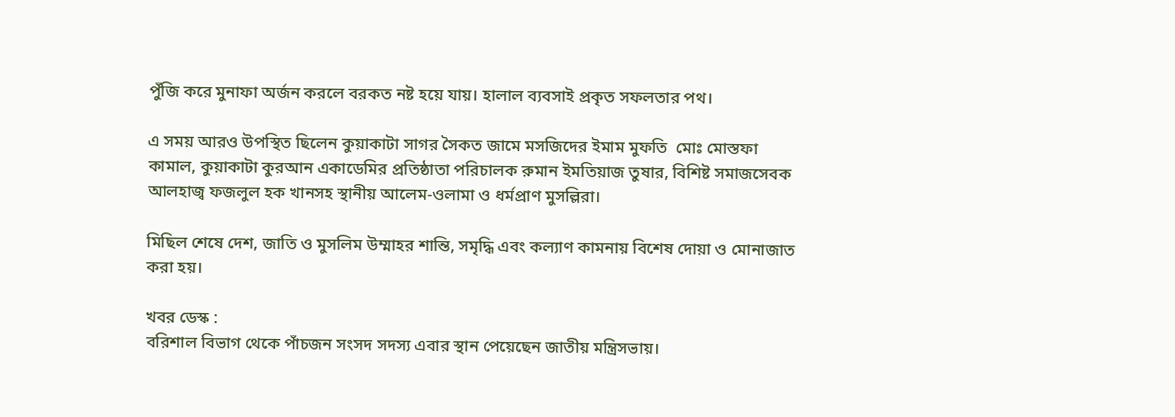পুঁজি করে মুনাফা অর্জন করলে বরকত নষ্ট হয়ে যায়। হালাল ব্যবসাই প্রকৃত সফলতার পথ।

এ সময় আরও উপস্থিত ছিলেন কুয়াকাটা সাগর সৈকত জামে মসজিদের ইমাম মুফতি  মোঃ মোস্তফা কামাল, কুয়াকাটা কুরআন একাডেমির প্রতিষ্ঠাতা পরিচালক রুমান ইমতিয়াজ তুষার, বিশিষ্ট সমাজসেবক আলহাজ্ব ফজলুল হক খানসহ স্থানীয় আলেম-ওলামা ও ধর্মপ্রাণ মুসল্লিরা।

মিছিল শেষে দেশ, জাতি ও মুসলিম উম্মাহর শান্তি, সমৃদ্ধি এবং কল্যাণ কামনায় বিশেষ দোয়া ও মোনাজাত করা হয়।

খবর ডেস্ক :
বরিশাল বিভাগ থেকে পাঁচজন সংসদ সদস্য এবার স্থান পেয়েছেন জাতীয় মন্ত্রিসভায়।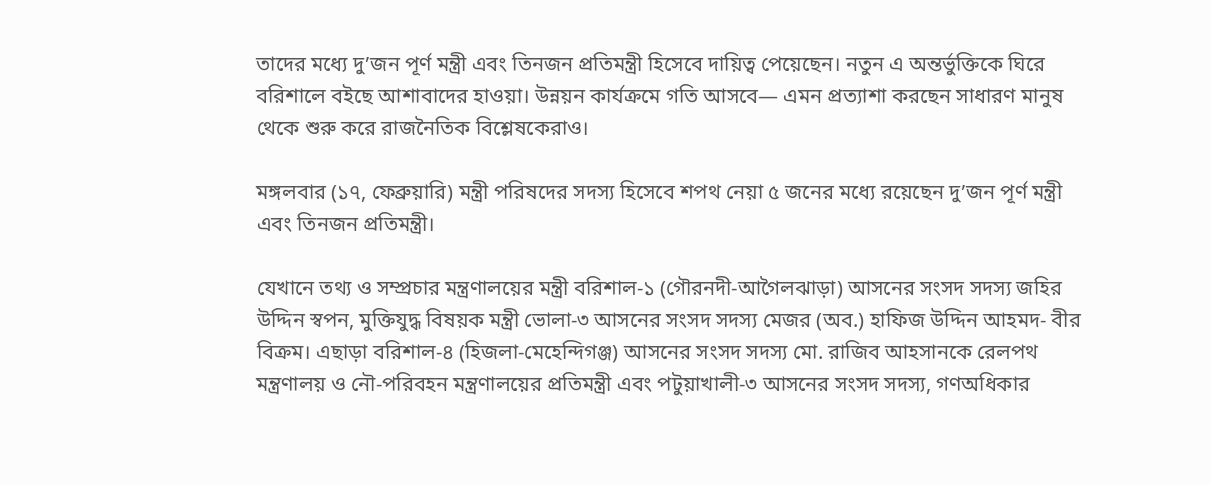তাদের মধ্যে দু’জন পূর্ণ মন্ত্রী এবং তিনজন প্রতিমন্ত্রী হিসেবে দায়িত্ব পেয়েছেন। নতুন এ অন্তর্ভুক্তিকে ঘিরে বরিশালে বইছে আশাবাদের হাওয়া। উন্নয়ন কার্যক্রমে গতি আসবে— এমন প্রত্যাশা করছেন সাধারণ মানুষ থেকে শুরু করে রাজনৈতিক বিশ্লেষকেরাও।

মঙ্গলবার (১৭, ফেব্রুয়ারি) মন্ত্রী পরিষদের সদস্য হিসেবে শপথ নেয়া ৫ জনের মধ্যে রয়েছেন দু’জন পূর্ণ মন্ত্রী এবং তিনজন প্রতিমন্ত্রী।

যেখানে তথ্য ও সম্প্রচার মন্ত্রণালয়ের মন্ত্রী বরিশাল-১ (গৌরনদী-আগৈলঝাড়া) আসনের সংসদ সদস্য জহির উদ্দিন স্বপন, মুক্তিযুদ্ধ বিষয়ক মন্ত্রী ভোলা-৩ আসনের সংসদ সদস্য মেজর (অব.) হাফিজ উদ্দিন আহমদ- বীর বিক্রম। এছাড়া বরিশাল-৪ (হিজলা-মেহেন্দিগঞ্জ) আসনের সংসদ সদস্য মো. রাজিব আহসানকে রেলপথ মন্ত্রণালয় ও নৌ-পরিবহন মন্ত্রণালয়ের প্রতিমন্ত্রী এবং পটুয়াখালী-৩ আসনের সংসদ সদস্য, গণঅধিকার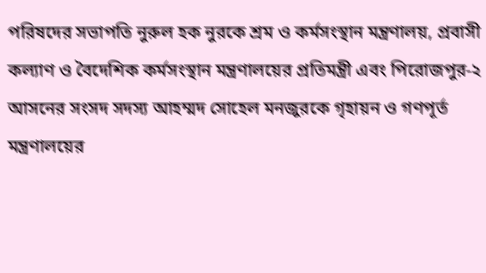পরিষদের সভাপতি নুরুল হক নুরকে শ্রম ও কর্মসংস্থান মন্ত্রণালয়, প্রবাসী কল্যাণ ও বৈদেশিক কর্মসংস্থান মন্ত্রণালয়ের প্রতিমন্ত্রী এবং পিরোজপুর-২ আসনের সংসদ সদস্য আহম্মদ সোহেল মনজুরকে গৃহায়ন ও গণপূর্ত মন্ত্রণালয়ের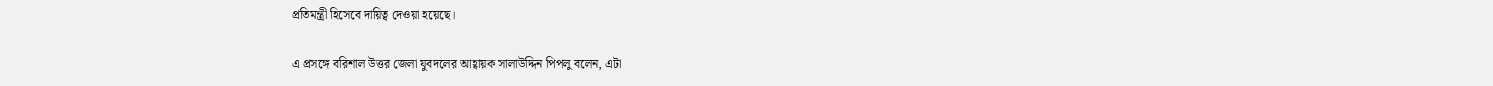প্রতিমন্ত্রী হিসেবে দায়িত্ব দেওয়া হয়েছে।

এ প্রসঙ্গে বরিশাল উত্তর জেলা যুবদলের আহ্বায়ক সালাউদ্দিন পিপলু বলেন, এটা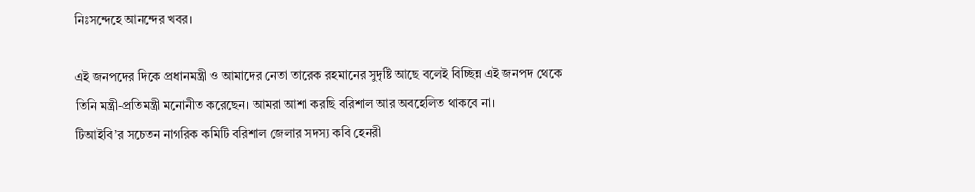নিঃসন্দেহে আনন্দের খবর।

এই জনপদের দিকে প্রধানমন্ত্রী ও আমাদের নেতা তারেক রহমানের সুদৃষ্টি আছে বলেই বিচ্ছিন্ন এই জনপদ থেকে তিনি মন্ত্রী-প্রতিমন্ত্রী মনোনীত করেছেন। আমরা আশা করছি বরিশাল আর অবহেলিত থাকবে না।
টিআইবি’র সচেতন নাগরিক কমিটি বরিশাল জেলার সদস্য কবি হেনরী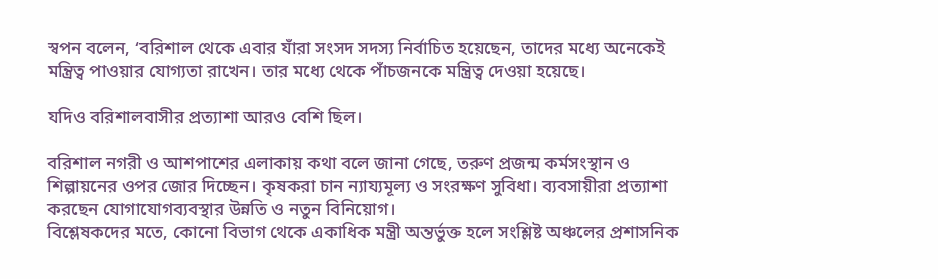স্বপন বলেন, ‘বরিশাল থেকে এবার যাঁরা সংসদ সদস্য নির্বাচিত হয়েছেন, তাদের মধ্যে অনেকেই মন্ত্রিত্ব পাওয়ার যোগ্যতা রাখেন। তার মধ্যে থেকে পাঁচজনকে মন্ত্রিত্ব দেওয়া হয়েছে।

যদিও বরিশালবাসীর প্রত্যাশা আরও বেশি ছিল।

বরিশাল নগরী ও আশপাশের এলাকায় কথা বলে জানা গেছে, তরুণ প্রজন্ম কর্মসংস্থান ও শিল্পায়নের ওপর জোর দিচ্ছেন। কৃষকরা চান ন্যায্যমূল্য ও সংরক্ষণ সুবিধা। ব্যবসায়ীরা প্রত্যাশা করছেন যোগাযোগব্যবস্থার উন্নতি ও নতুন বিনিয়োগ।
বিশ্লেষকদের মতে, কোনো বিভাগ থেকে একাধিক মন্ত্রী অন্তর্ভুক্ত হলে সংশ্লিষ্ট অঞ্চলের প্রশাসনিক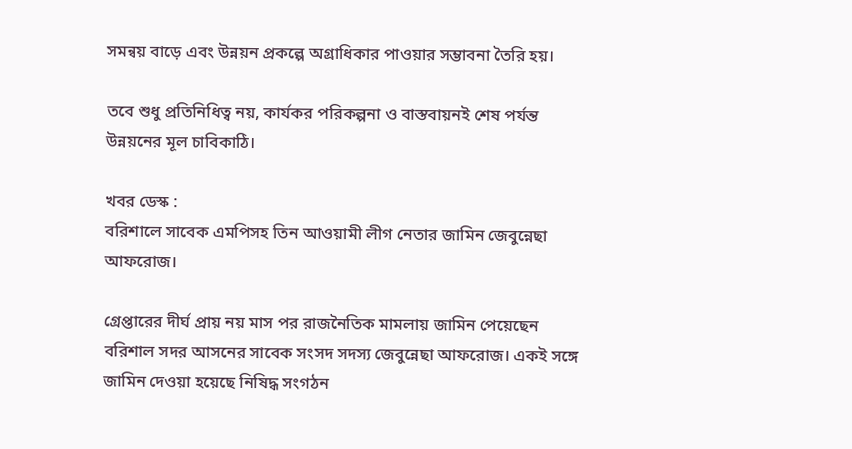সমন্বয় বাড়ে এবং উন্নয়ন প্রকল্পে অগ্রাধিকার পাওয়ার সম্ভাবনা তৈরি হয়।

তবে শুধু প্রতিনিধিত্ব নয়, কার্যকর পরিকল্পনা ও বাস্তবায়নই শেষ পর্যন্ত উন্নয়নের মূল চাবিকাঠি।

খবর ডেস্ক :
বরিশালে সাবেক এমপিসহ তিন আওয়ামী লীগ নেতার জামিন জেবুন্নেছা আফরোজ।

গ্রেপ্তারের দীর্ঘ প্রায় নয় মাস পর রাজনৈতিক মামলায় জামিন পেয়েছেন বরিশাল সদর আসনের সাবেক সংসদ সদস্য জেবুন্নেছা আফরোজ। একই সঙ্গে জামিন দেওয়া হয়েছে নিষিদ্ধ সংগঠন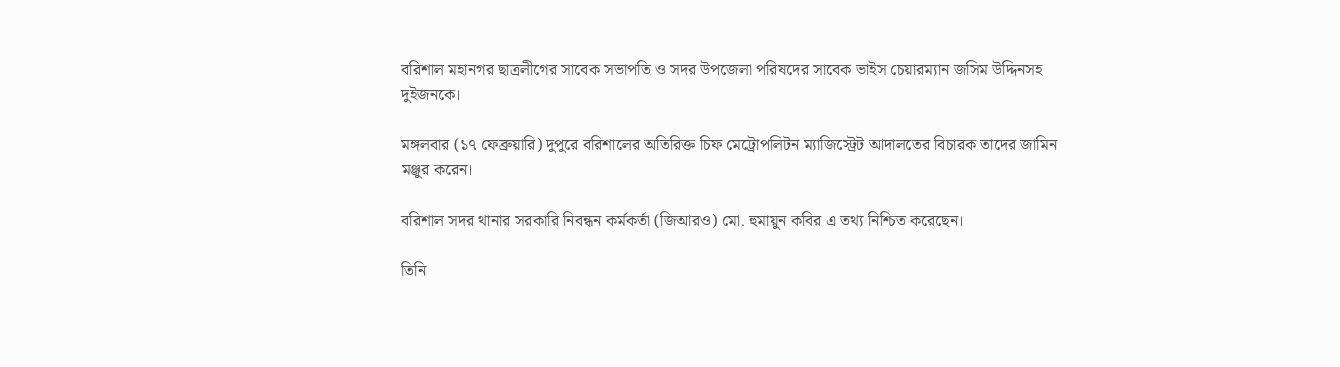বরিশাল মহানগর ছাত্রলীগের সাবেক সভাপতি ও সদর উপজেলা পরিষদের সাবেক ভাইস চেয়ারম্যান জসিম উদ্দিনসহ দুইজনকে।

মঙ্গলবার (১৭ ফেব্রুয়ারি) দুপুরে বরিশালের অতিরিক্ত চিফ মেট্রোপলিটন ম্যাজিস্ট্রেট আদালতের বিচারক তাদের জামিন মঞ্জুর করেন।

বরিশাল সদর থানার সরকারি নিবন্ধন কর্মকর্তা (জিআরও) মো. হুমায়ুন কবির এ তথ্য নিশ্চিত করেছেন।

তিনি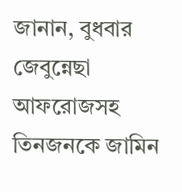জানান, বুধবার জেবুন্নেছা আফরোজসহ তিনজনকে জামিন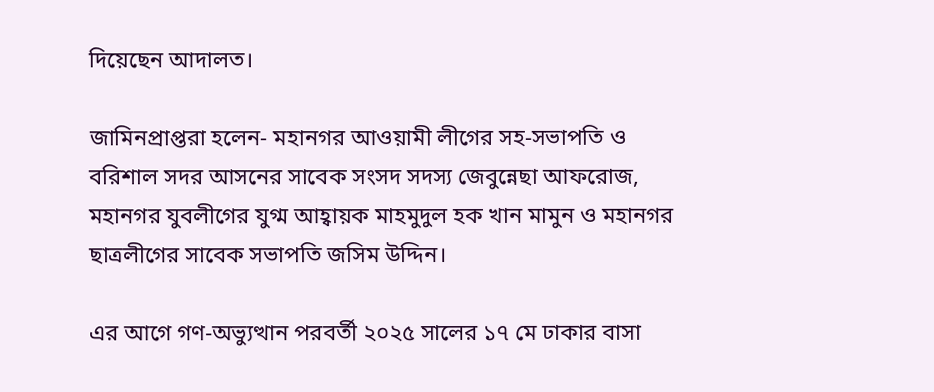দিয়েছেন আদালত।

জামিনপ্রাপ্তরা হলেন- মহানগর আওয়ামী লীগের সহ-সভাপতি ও বরিশাল সদর আসনের সাবেক সংসদ সদস্য জেবুন্নেছা আফরোজ, মহানগর যুবলীগের যুগ্ম আহ্বায়ক মাহমুদুল হক খান মামুন ও মহানগর ছাত্রলীগের সাবেক সভাপতি জসিম উদ্দিন।

এর আগে গণ-অভ্যুত্থান পরবর্তী ২০২৫ সালের ১৭ মে ঢাকার বাসা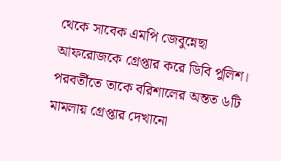থেকে সাবেক এমপি জেবুন্নেছা আফরোজকে গ্রেপ্তার করে ডিবি পুলিশ। পরবর্তীতে তাকে বরিশালের অন্তত ৬টি মামলায় গ্রেপ্তার দেখানো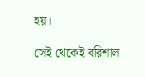হয়।

সেই থেকেই বরিশাল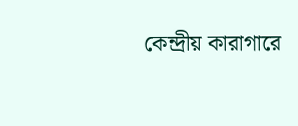কেন্দ্রীয় কারাগারে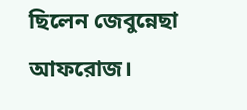ছিলেন জেবুন্নেছা আফরোজ।